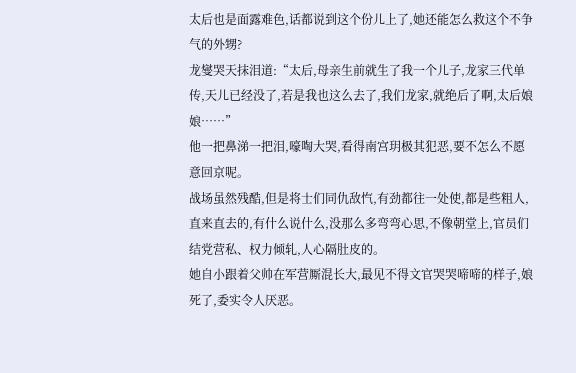太后也是面露难色,话都说到这个份儿上了,她还能怎么救这个不争气的外甥?
龙燮哭天抹泪道:“太后,母亲生前就生了我一个儿子,龙家三代单传,天儿已经没了,若是我也这么去了,我们龙家,就绝后了啊,太后娘娘……”
他一把鼻涕一把泪,嚎啕大哭,看得南宫玥极其犯恶,要不怎么不愿意回京呢。
战场虽然残酷,但是将士们同仇敌忾,有劲都往一处使,都是些粗人,直来直去的,有什么说什么,没那么多弯弯心思,不像朝堂上,官员们结党营私、权力倾轧,人心隔肚皮的。
她自小跟着父帅在军营厮混长大,最见不得文官哭哭啼啼的样子,娘死了,委实令人厌恶。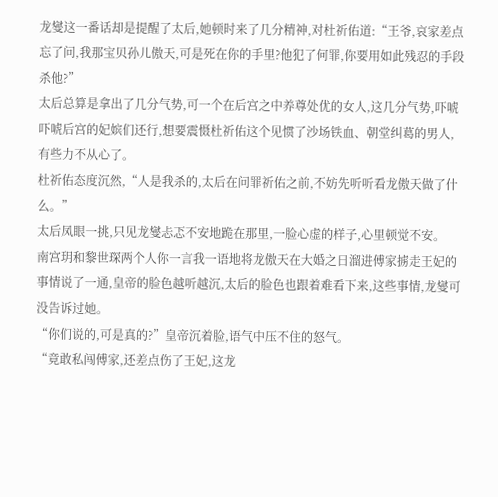龙燮这一番话却是提醒了太后,她顿时来了几分精神,对杜祈佑道:“王爷,哀家差点忘了问,我那宝贝孙儿傲天,可是死在你的手里?他犯了何罪,你要用如此残忍的手段杀他?”
太后总算是拿出了几分气势,可一个在后宫之中养尊处优的女人,这几分气势,吓唬吓唬后宫的妃嫔们还行,想要震慑杜祈佑这个见惯了沙场铁血、朝堂纠葛的男人,有些力不从心了。
杜祈佑态度沉然,“人是我杀的,太后在问罪祈佑之前,不妨先听听看龙傲天做了什么。”
太后凤眼一挑,只见龙燮忐忑不安地跪在那里,一脸心虚的样子,心里顿觉不安。
南宫玥和黎世琛两个人你一言我一语地将龙傲天在大婚之日溜进傅家掳走王妃的事情说了一通,皇帝的脸色越听越沉,太后的脸色也跟着难看下来,这些事情,龙燮可没告诉过她。
“你们说的,可是真的?”皇帝沉着脸,语气中压不住的怒气。
“竟敢私闯傅家,还差点伤了王妃,这龙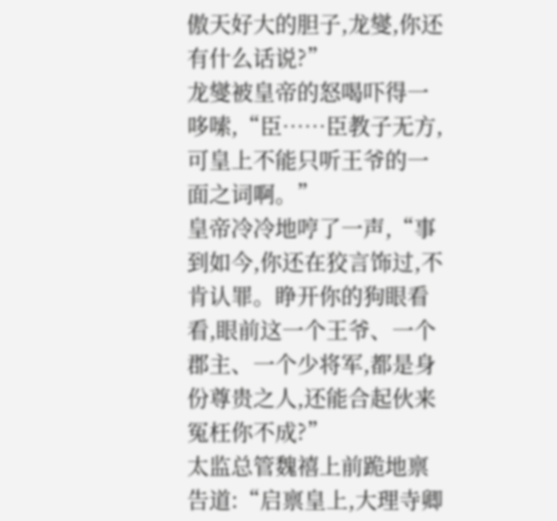傲天好大的胆子,龙燮,你还有什么话说?”
龙燮被皇帝的怒喝吓得一哆嗦,“臣……臣教子无方,可皇上不能只听王爷的一面之词啊。”
皇帝冷冷地哼了一声,“事到如今,你还在狡言饰过,不肯认罪。睁开你的狗眼看看,眼前这一个王爷、一个郡主、一个少将军,都是身份尊贵之人,还能合起伙来冤枉你不成?”
太监总管魏禧上前跪地禀告道:“启禀皇上,大理寺卿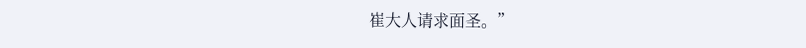崔大人请求面圣。”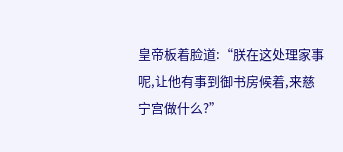皇帝板着脸道:“朕在这处理家事呢,让他有事到御书房候着,来慈宁宫做什么?”